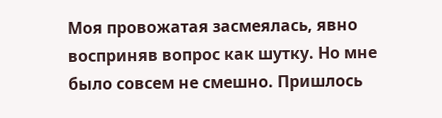Моя провожатая засмеялась, явно восприняв вопрос как шутку. Но мне было совсем не смешно. Пришлось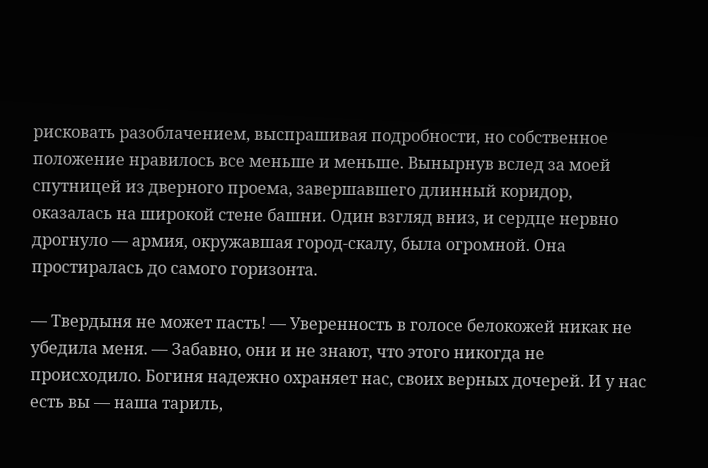рисковать разоблачением, выспрашивая подробности, но собственное положение нравилось все меньше и меньше. Вынырнув вслед за моей спутницей из дверного проема, завершавшего длинный коридор, оказалась на широкой стене башни. Один взгляд вниз, и сердце нервно дрогнуло — армия, окружавшая город-скалу, была огромной. Она простиралась до самого горизонта.

— Твердыня не может пасть! — Уверенность в голосе белокожей никак не убедила меня. — Забавно, они и не знают, что этого никогда не происходило. Богиня надежно охраняет нас, своих верных дочерей. И у нас есть вы — наша тариль,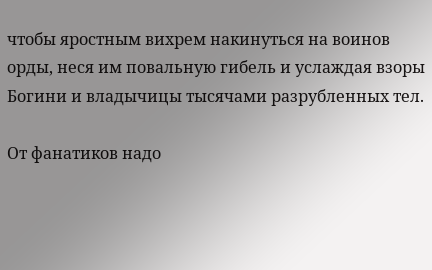чтобы яростным вихрем накинуться на воинов орды, неся им повальную гибель и услаждая взоры Богини и владычицы тысячами разрубленных тел.

От фанатиков надо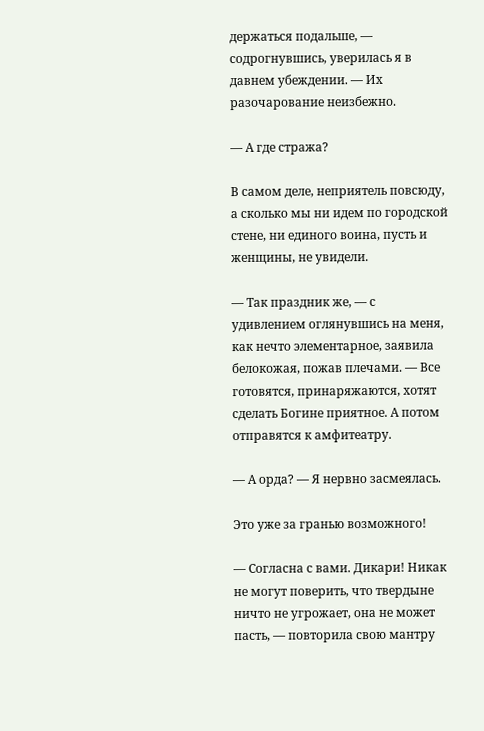держаться подальше, — содрогнувшись, уверилась я в давнем убеждении. — Их разочарование неизбежно.

— А где стража?

В самом деле, неприятель повсюду, а сколько мы ни идем по городской стене, ни единого воина, пусть и женщины, не увидели.

— Так праздник же, — с удивлением оглянувшись на меня, как нечто элементарное, заявила белокожая, пожав плечами. — Все готовятся, принаряжаются, хотят сделать Богине приятное. А потом отправятся к амфитеатру.

— А орда? — Я нервно засмеялась.

Это уже за гранью возможного!

— Согласна с вами. Дикари! Никак не могут поверить, что твердыне ничто не угрожает, она не может пасть, — повторила свою мантру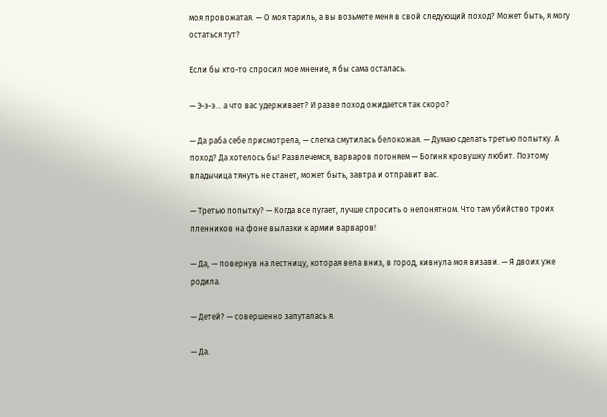моя провожатая. — О моя тариль, а вы возьмете меня в свой следующий поход? Может быть, я могу остаться тут?

Если бы кто-то спросил мое мнение, я бы сама осталась.

— Э-э-э… а что вас удерживает? И разве поход ожидается так скоро?

— Да раба себе присмотрела, — слегка смутилась белокожая. — Думаю сделать третью попытку. А поход? Да хотелось бы! Развлечемся, варваров погоняем — Богиня кровушку любит. Поэтому владычица тянуть не станет, может быть, завтра и отправит вас.

— Третью попытку? — Когда все пугает, лучше спросить о непонятном. Что там убийство троих пленников на фоне вылазки к армии варваров!

— Да, — повернув на лестницу, которая вела вниз, в город, кивнула моя визави. — Я двоих уже родила.

— Детей? — совершенно запуталась я.

— Да.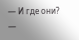— И где они? —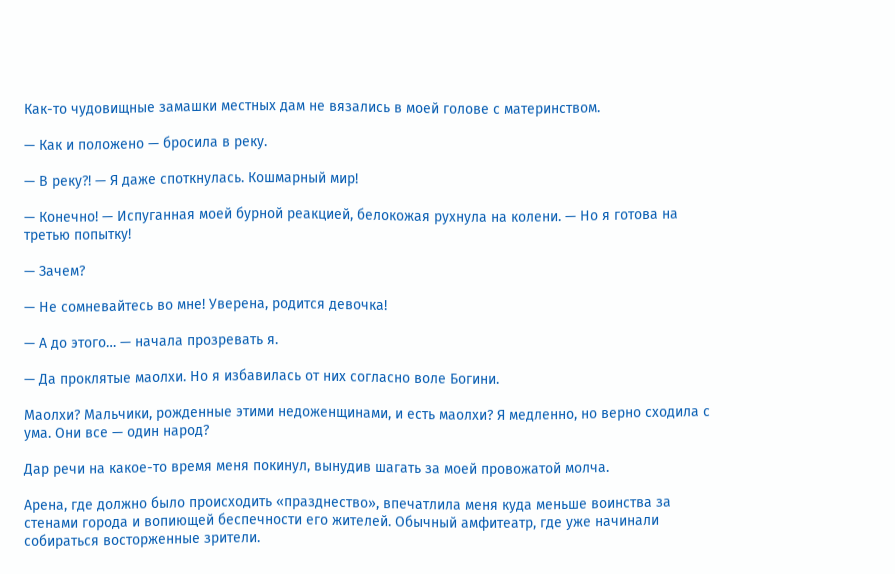Как-то чудовищные замашки местных дам не вязались в моей голове с материнством.

— Как и положено — бросила в реку.

— В реку?! — Я даже споткнулась. Кошмарный мир!

— Конечно! — Испуганная моей бурной реакцией, белокожая рухнула на колени. — Но я готова на третью попытку!

— Зачем?

— Не сомневайтесь во мне! Уверена, родится девочка!

— А до этого… — начала прозревать я.

— Да проклятые маолхи. Но я избавилась от них согласно воле Богини.

Маолхи? Мальчики, рожденные этими недоженщинами, и есть маолхи? Я медленно, но верно сходила с ума. Они все — один народ?

Дар речи на какое-то время меня покинул, вынудив шагать за моей провожатой молча.

Арена, где должно было происходить «празднество», впечатлила меня куда меньше воинства за стенами города и вопиющей беспечности его жителей. Обычный амфитеатр, где уже начинали собираться восторженные зрители.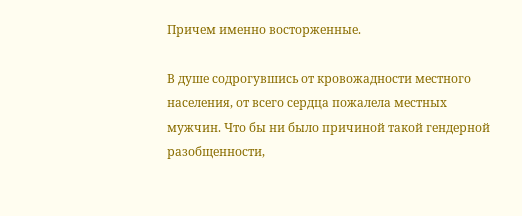Причем именно восторженные.

В душе содрогувшись от кровожадности местного населения, от всего сердца пожалела местных мужчин. Что бы ни было причиной такой гендерной разобщенности,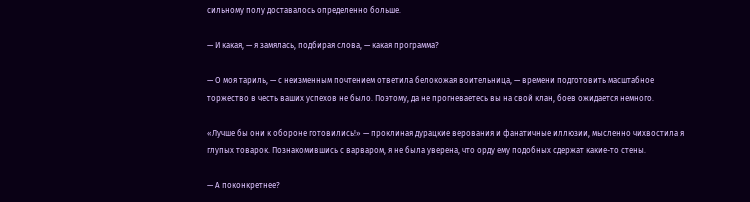сильному полу доставалось определенно больше.

— И какая, — я замялась, подбирая слова, — какая программа?

— О моя тариль, — с неизменным почтением ответила белокожая воительница, — времени подготовить масштабное торжество в честь ваших успехов не было. Поэтому, да не прогневаетесь вы на свой клан, боев ожидается немного.

«Лучше бы они к обороне готовились!» — проклиная дурацкие верования и фанатичные иллюзии, мысленно чихвостила я глупых товарок. Познакомившись с варваром, я не была уверена, что орду ему подобных сдержат какие-то стены.

— А поконкретнее?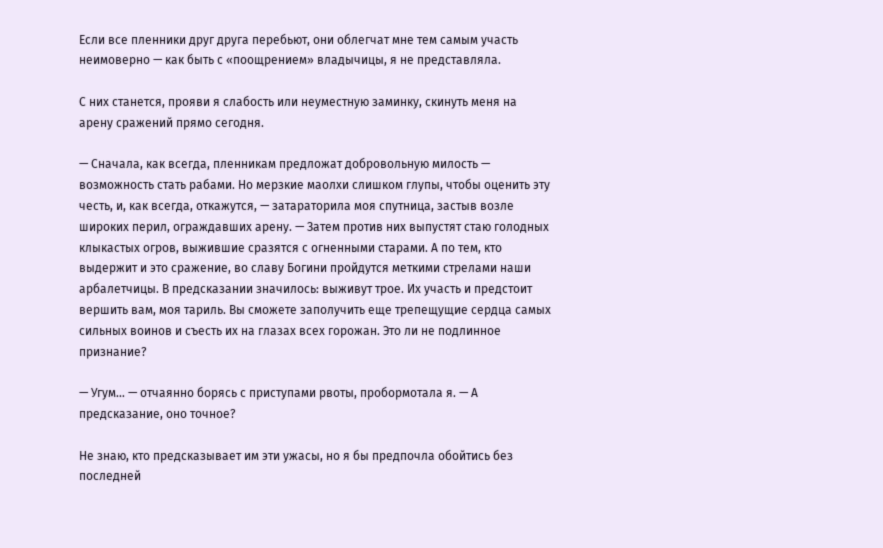Если все пленники друг друга перебьют, они облегчат мне тем самым участь неимоверно — как быть с «поощрением» владычицы, я не представляла.

С них станется, прояви я слабость или неуместную заминку, скинуть меня на арену сражений прямо сегодня.

— Сначала, как всегда, пленникам предложат добровольную милость — возможность стать рабами. Но мерзкие маолхи слишком глупы, чтобы оценить эту честь, и, как всегда, откажутся, — затараторила моя спутница, застыв возле широких перил, ограждавших арену. — Затем против них выпустят стаю голодных клыкастых огров, выжившие сразятся с огненными старами. А по тем, кто выдержит и это сражение, во славу Богини пройдутся меткими стрелами наши арбалетчицы. В предсказании значилось: выживут трое. Их участь и предстоит вершить вам, моя тариль. Вы сможете заполучить еще трепещущие сердца самых сильных воинов и съесть их на глазах всех горожан. Это ли не подлинное признание?

— Угум… — отчаянно борясь с приступами рвоты, пробормотала я. — А предсказание, оно точное?

Не знаю, кто предсказывает им эти ужасы, но я бы предпочла обойтись без последней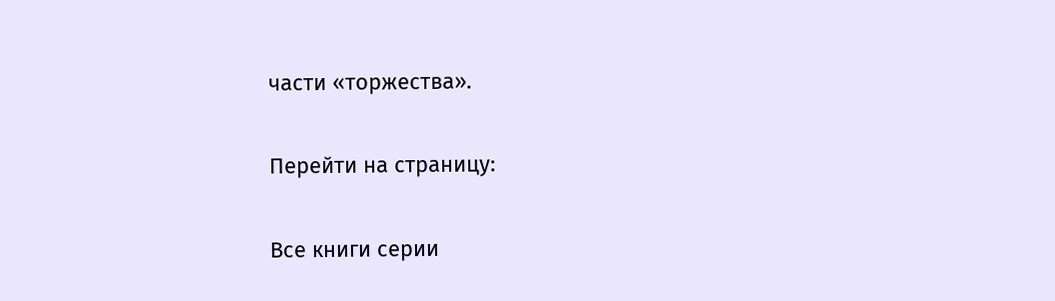части «торжества».

Перейти на страницу:

Все книги серии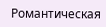Романтическая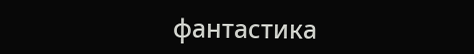фантастика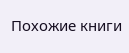Похожие книги